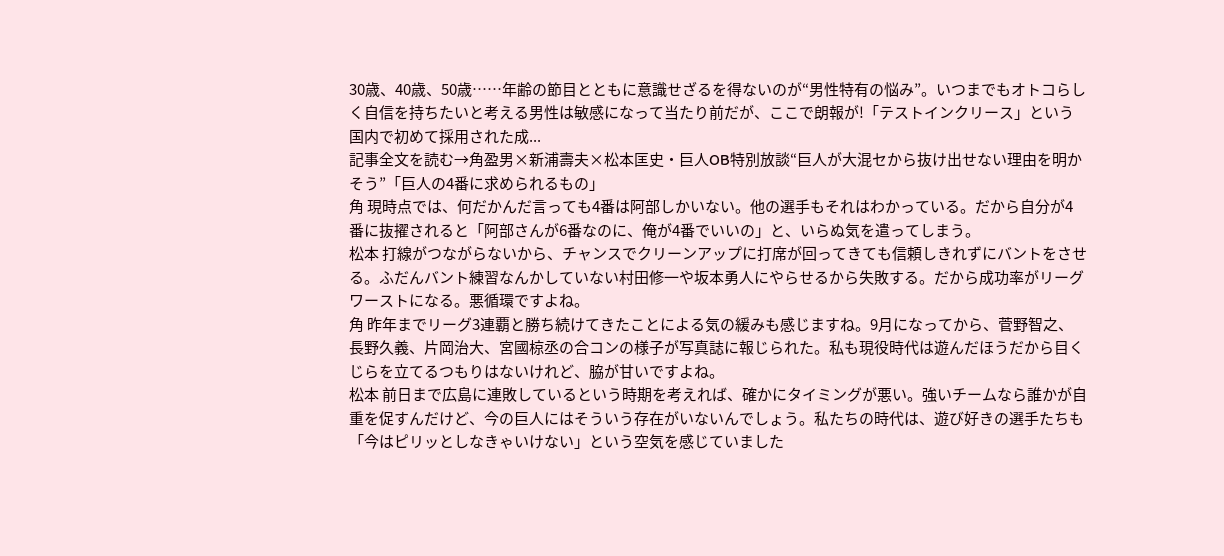30歳、40歳、50歳……年齢の節目とともに意識せざるを得ないのが“男性特有の悩み”。いつまでもオトコらしく自信を持ちたいと考える男性は敏感になって当たり前だが、ここで朗報が!「テストインクリース」という国内で初めて採用された成...
記事全文を読む→角盈男×新浦壽夫×松本匡史・巨人OB特別放談“巨人が大混セから抜け出せない理由を明かそう”「巨人の4番に求められるもの」
角 現時点では、何だかんだ言っても4番は阿部しかいない。他の選手もそれはわかっている。だから自分が4番に抜擢されると「阿部さんが6番なのに、俺が4番でいいの」と、いらぬ気を遣ってしまう。
松本 打線がつながらないから、チャンスでクリーンアップに打席が回ってきても信頼しきれずにバントをさせる。ふだんバント練習なんかしていない村田修一や坂本勇人にやらせるから失敗する。だから成功率がリーグワーストになる。悪循環ですよね。
角 昨年までリーグ3連覇と勝ち続けてきたことによる気の緩みも感じますね。9月になってから、菅野智之、長野久義、片岡治大、宮國椋丞の合コンの様子が写真誌に報じられた。私も現役時代は遊んだほうだから目くじらを立てるつもりはないけれど、脇が甘いですよね。
松本 前日まで広島に連敗しているという時期を考えれば、確かにタイミングが悪い。強いチームなら誰かが自重を促すんだけど、今の巨人にはそういう存在がいないんでしょう。私たちの時代は、遊び好きの選手たちも「今はピリッとしなきゃいけない」という空気を感じていました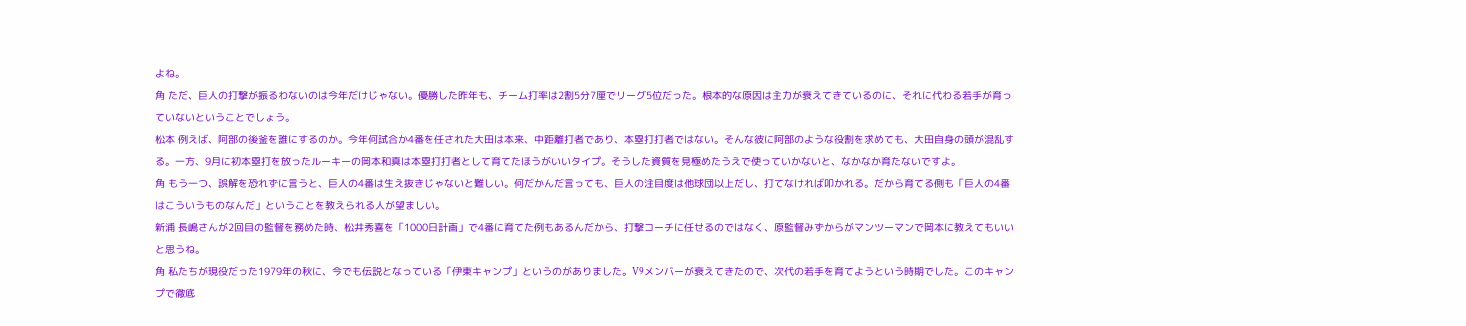よね。
角 ただ、巨人の打撃が振るわないのは今年だけじゃない。優勝した昨年も、チーム打率は2割5分7厘でリーグ5位だった。根本的な原因は主力が衰えてきているのに、それに代わる若手が育っていないということでしょう。
松本 例えば、阿部の後釜を誰にするのか。今年何試合か4番を任された大田は本来、中距離打者であり、本塁打打者ではない。そんな彼に阿部のような役割を求めても、大田自身の頭が混乱する。一方、9月に初本塁打を放ったルーキーの岡本和真は本塁打打者として育てたほうがいいタイプ。そうした資質を見極めたうえで使っていかないと、なかなか育たないですよ。
角 もう一つ、誤解を恐れずに言うと、巨人の4番は生え抜きじゃないと難しい。何だかんだ言っても、巨人の注目度は他球団以上だし、打てなければ叩かれる。だから育てる側も「巨人の4番はこういうものなんだ」ということを教えられる人が望ましい。
新浦 長嶋さんが2回目の監督を務めた時、松井秀喜を「1000日計画」で4番に育てた例もあるんだから、打撃コーチに任せるのではなく、原監督みずからがマンツーマンで岡本に教えてもいいと思うね。
角 私たちが現役だった1979年の秋に、今でも伝説となっている「伊東キャンプ」というのがありました。V9メンバーが衰えてきたので、次代の若手を育てようという時期でした。このキャンプで徹底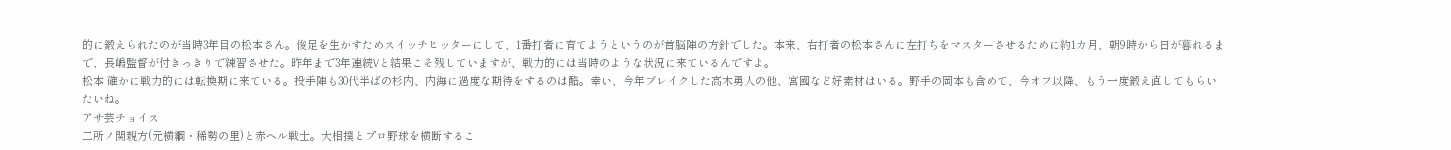的に鍛えられたのが当時3年目の松本さん。俊足を生かすためスイッチヒッターにして、1番打者に育てようというのが首脳陣の方針でした。本来、右打者の松本さんに左打ちをマスターさせるために約1カ月、朝9時から日が暮れるまで、長嶋監督が付きっきりで練習させた。昨年まで3年連続Vと結果こそ残していますが、戦力的には当時のような状況に来ているんですよ。
松本 確かに戦力的には転換期に来ている。投手陣も30代半ばの杉内、内海に過度な期待をするのは酷。幸い、今年ブレイクした高木勇人の他、宮國など好素材はいる。野手の岡本も含めて、今オフ以降、もう一度鍛え直してもらいたいね。
アサ芸チョイス
二所ノ関親方(元横綱・稀勢の里)と赤ヘル戦士。大相撲とプロ野球を横断するこ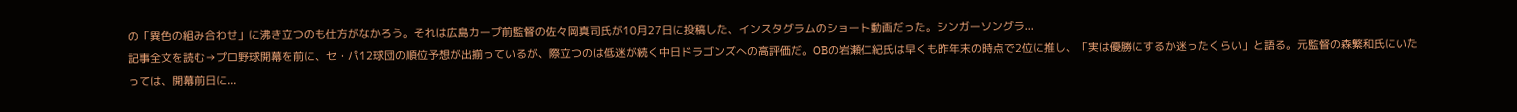の「異色の組み合わせ」に沸き立つのも仕方がなかろう。それは広島カープ前監督の佐々岡真司氏が10月27日に投稿した、インスタグラムのショート動画だった。シンガーソングラ...
記事全文を読む→プロ野球開幕を前に、セ・パ12球団の順位予想が出揃っているが、際立つのは低迷が続く中日ドラゴンズへの高評価だ。OBの岩瀬仁紀氏は早くも昨年末の時点で2位に推し、「実は優勝にするか迷ったくらい」と語る。元監督の森繁和氏にいたっては、開幕前日に...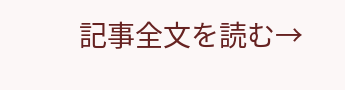記事全文を読む→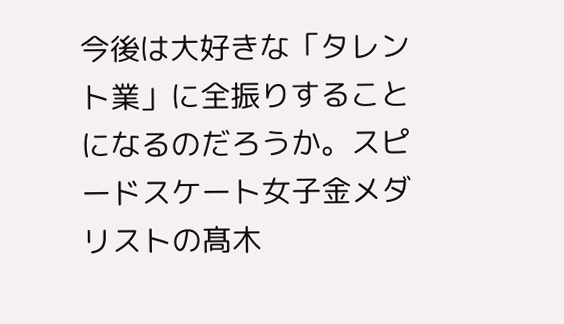今後は大好きな「タレント業」に全振りすることになるのだろうか。スピードスケート女子金メダリストの髙木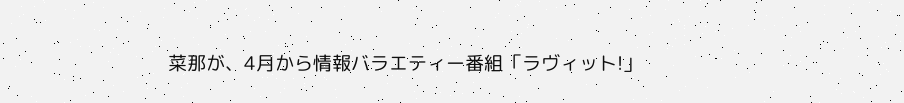菜那が、4月から情報バラエティー番組「ラヴィット!」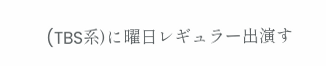(TBS系)に曜日レギュラー出演す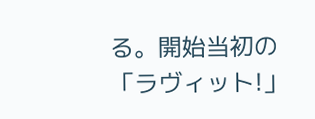る。開始当初の「ラヴィット!」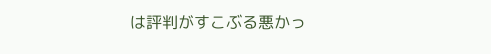は評判がすこぶる悪かっ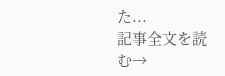た...
記事全文を読む→